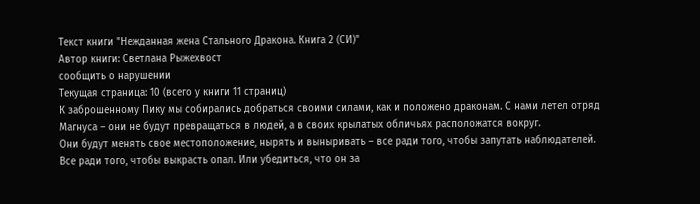Текст книги "Нежданная жена Стального Дракона. Книга 2 (СИ)"
Автор книги: Светлана Рыжехвост
сообщить о нарушении
Текущая страница: 10 (всего у книги 11 страниц)
К заброшенному Пику мы собирались добраться своими силами, как и положено драконам. С нами летел отряд Магнуса – они не будут превращаться в людей, а в своих крылатых обличьях расположатся вокруг.
Они будут менять свое местоположение, нырять и выныривать – все ради того, чтобы запутать наблюдателей.
Все ради того, чтобы выкрасть опал. Или убедиться, что он за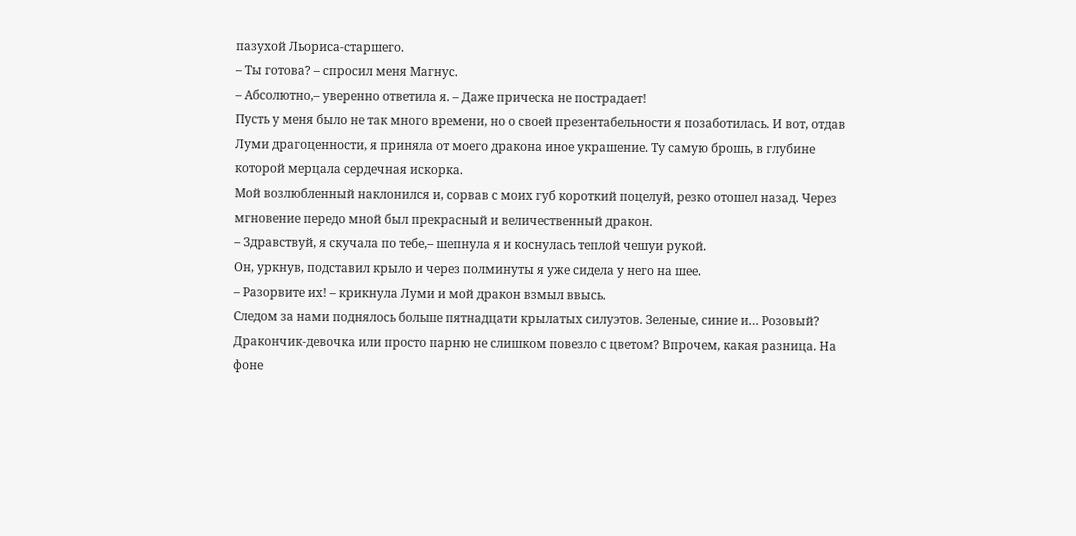пазухой Льориса-старшего.
– Ты готова? – спросил меня Магнус.
– Абсолютно,– уверенно ответила я. – Даже прическа не пострадает!
Пусть у меня было не так много времени, но о своей презентабельности я позаботилась. И вот, отдав Луми драгоценности, я приняла от моего дракона иное украшение. Ту самую брошь, в глубине которой мерцала сердечная искорка.
Мой возлюбленный наклонился и, сорвав с моих губ короткий поцелуй, резко отошел назад. Через мгновение передо мной был прекрасный и величественный дракон.
– Здравствуй, я скучала по тебе,– шепнула я и коснулась теплой чешуи рукой.
Он, уркнув, подставил крыло и через полминуты я уже сидела у него на шее.
– Разорвите их! – крикнула Луми и мой дракон взмыл ввысь.
Следом за нами поднялось больше пятнадцати крылатых силуэтов. Зеленые, синие и… Розовый? Дракончик-девочка или просто парню не слишком повезло с цветом? Впрочем, какая разница. На фоне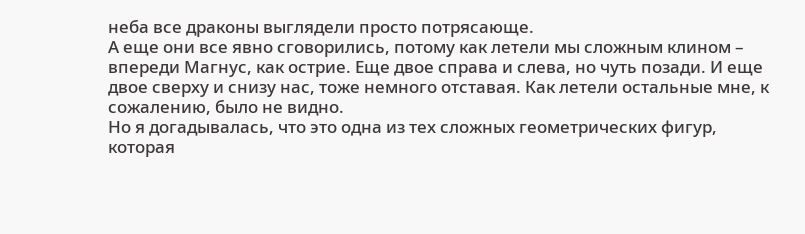неба все драконы выглядели просто потрясающе.
А еще они все явно сговорились, потому как летели мы сложным клином – впереди Магнус, как острие. Еще двое справа и слева, но чуть позади. И еще двое сверху и снизу нас, тоже немного отставая. Как летели остальные мне, к сожалению, было не видно.
Но я догадывалась, что это одна из тех сложных геометрических фигур, которая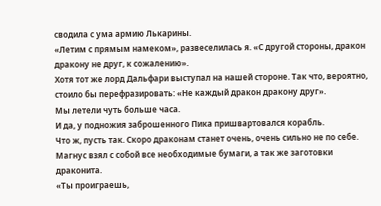сводила с ума армию Лькарины.
«Летим с прямым намеком», развеселилась я. «С другой стороны, дракон дракону не друг, к сожалению».
Хотя тот же лорд Дальфари выступал на нашей стороне. Так что, вероятно, стоило бы перефразировать: «Не каждый дракон дракону друг».
Мы летели чуть больше часа.
И да, у подножия заброшенного Пика пришвартовался корабль.
Что ж, пусть так. Скоро драконам станет очень, очень сильно не по себе. Магнус взял с собой все необходимые бумаги, а так же заготовки драконита.
«Ты проиграешь,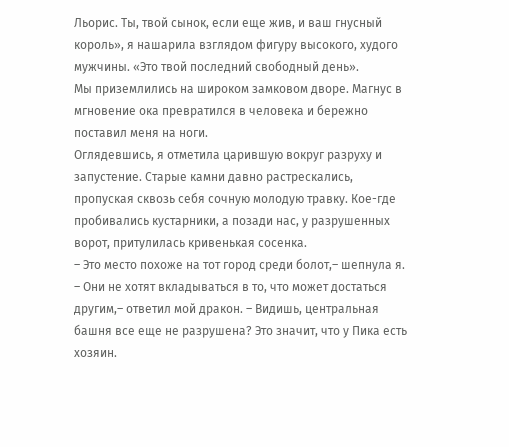Льорис. Ты, твой сынок, если еще жив, и ваш гнусный король», я нашарила взглядом фигуру высокого, худого мужчины. «Это твой последний свободный день».
Мы приземлились на широком замковом дворе. Магнус в мгновение ока превратился в человека и бережно поставил меня на ноги.
Оглядевшись, я отметила царившую вокруг разруху и запустение. Старые камни давно растрескались, пропуская сквозь себя сочную молодую травку. Кое-где пробивались кустарники, а позади нас, у разрушенных ворот, притулилась кривенькая сосенка.
– Это место похоже на тот город среди болот,– шепнула я.
– Они не хотят вкладываться в то, что может достаться другим,– ответил мой дракон. – Видишь, центральная башня все еще не разрушена? Это значит, что у Пика есть хозяин.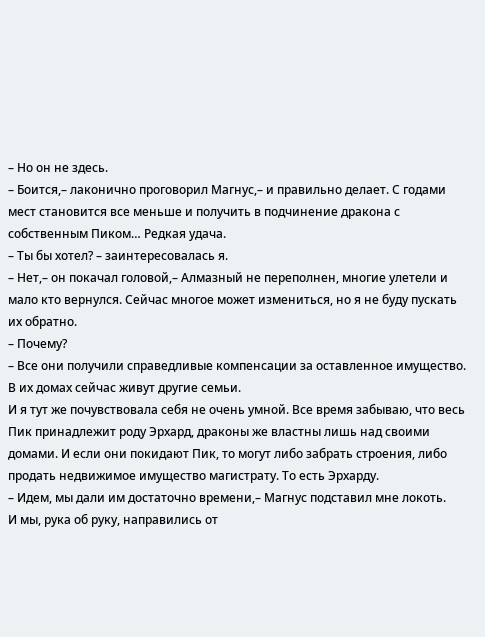– Но он не здесь.
– Боится,– лаконично проговорил Магнус,– и правильно делает. С годами мест становится все меньше и получить в подчинение дракона с собственным Пиком… Редкая удача.
– Ты бы хотел? – заинтересовалась я.
– Нет,– он покачал головой,– Алмазный не переполнен, многие улетели и мало кто вернулся. Сейчас многое может измениться, но я не буду пускать их обратно.
– Почему?
– Все они получили справедливые компенсации за оставленное имущество. В их домах сейчас живут другие семьи.
И я тут же почувствовала себя не очень умной. Все время забываю, что весь Пик принадлежит роду Эрхард, драконы же властны лишь над своими домами. И если они покидают Пик, то могут либо забрать строения, либо продать недвижимое имущество магистрату. То есть Эрхарду.
– Идем, мы дали им достаточно времени,– Магнус подставил мне локоть.
И мы, рука об руку, направились от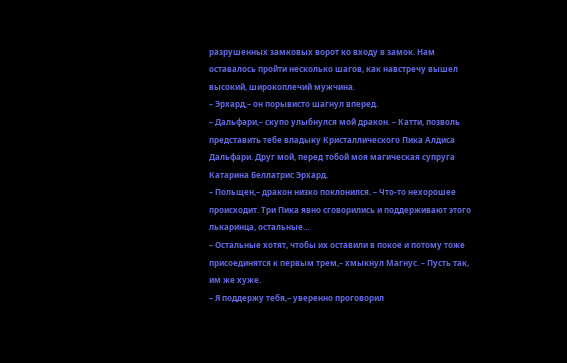разрушенных замковых ворот ко входу в замок. Нам оставалось пройти несколько шагов, как навстречу вышел высокий, широкоплечий мужчина.
– Эрхард,– он порывисто шагнул вперед.
– Дальфари,– скупо улыбнулся мой дракон. – Катти, позволь представить тебе владыку Кристаллического Пика Алдиса Дальфари. Друг мой, перед тобой моя магическая супруга Катарина Беллатрис Эрхард.
– Польщен,– дракон низко поклонился. – Что-то нехорошее происходит. Три Пика явно сговорились и поддерживают этого лькаринца, остальные…
– Остальные хотят, чтобы их оставили в покое и потому тоже присоединятся к первым трем,– хмыкнул Магнус. – Пусть так, им же хуже.
– Я поддержу тебя,– уверенно проговорил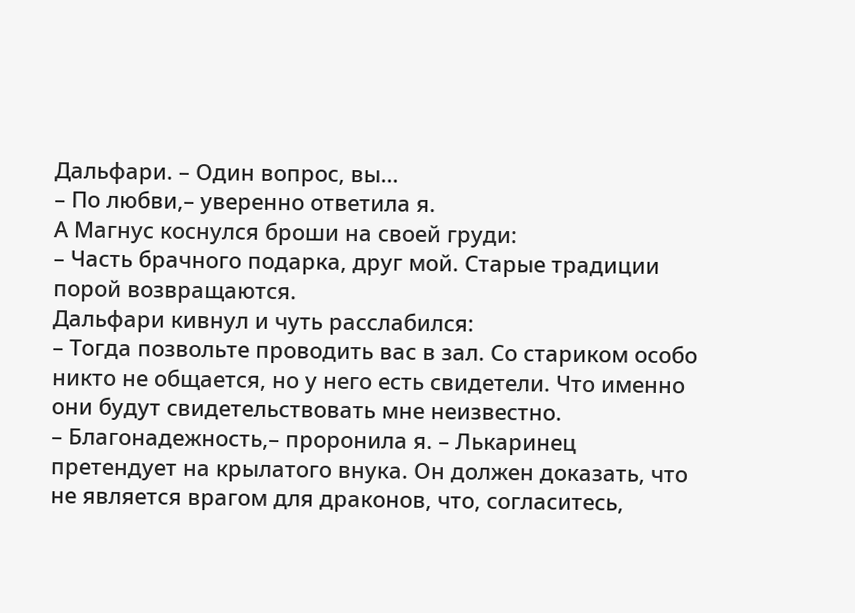Дальфари. – Один вопрос, вы…
– По любви,– уверенно ответила я.
А Магнус коснулся броши на своей груди:
– Часть брачного подарка, друг мой. Старые традиции порой возвращаются.
Дальфари кивнул и чуть расслабился:
– Тогда позвольте проводить вас в зал. Со стариком особо никто не общается, но у него есть свидетели. Что именно они будут свидетельствовать мне неизвестно.
– Благонадежность,– проронила я. – Лькаринец претендует на крылатого внука. Он должен доказать, что не является врагом для драконов, что, согласитесь,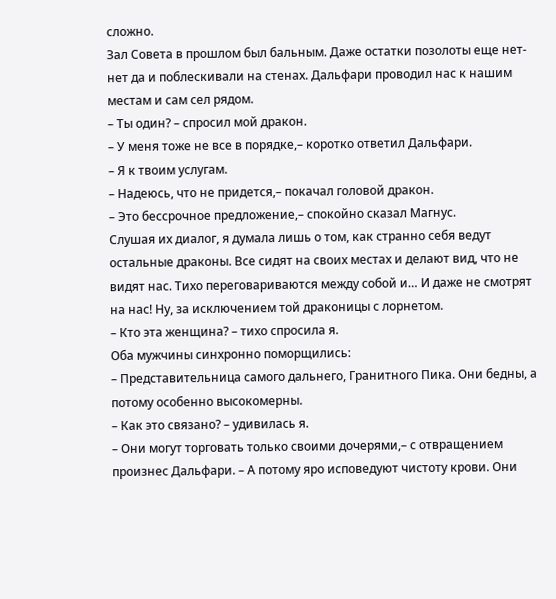сложно.
Зал Совета в прошлом был бальным. Даже остатки позолоты еще нет-нет да и поблескивали на стенах. Дальфари проводил нас к нашим местам и сам сел рядом.
– Ты один? – спросил мой дракон.
– У меня тоже не все в порядке,– коротко ответил Дальфари.
– Я к твоим услугам.
– Надеюсь, что не придется,– покачал головой дракон.
– Это бессрочное предложение,– спокойно сказал Магнус.
Слушая их диалог, я думала лишь о том, как странно себя ведут остальные драконы. Все сидят на своих местах и делают вид, что не видят нас. Тихо переговариваются между собой и… И даже не смотрят на нас! Ну, за исключением той драконицы с лорнетом.
– Кто эта женщина? – тихо спросила я.
Оба мужчины синхронно поморщились:
– Представительница самого дальнего, Гранитного Пика. Они бедны, а потому особенно высокомерны.
– Как это связано? – удивилась я.
– Они могут торговать только своими дочерями,– с отвращением произнес Дальфари. – А потому яро исповедуют чистоту крови. Они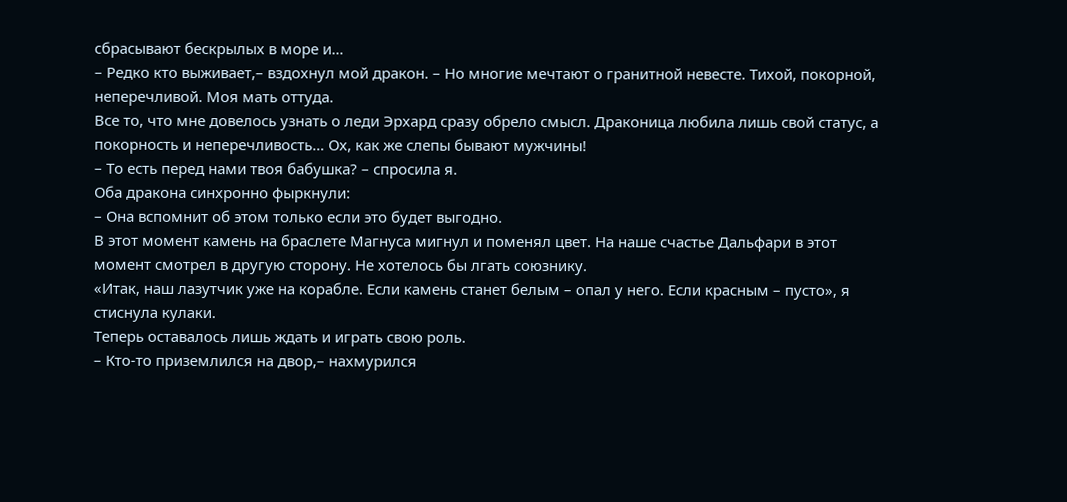сбрасывают бескрылых в море и…
– Редко кто выживает,– вздохнул мой дракон. – Но многие мечтают о гранитной невесте. Тихой, покорной, неперечливой. Моя мать оттуда.
Все то, что мне довелось узнать о леди Эрхард сразу обрело смысл. Драконица любила лишь свой статус, а покорность и неперечливость… Ох, как же слепы бывают мужчины!
– То есть перед нами твоя бабушка? – спросила я.
Оба дракона синхронно фыркнули:
– Она вспомнит об этом только если это будет выгодно.
В этот момент камень на браслете Магнуса мигнул и поменял цвет. На наше счастье Дальфари в этот момент смотрел в другую сторону. Не хотелось бы лгать союзнику.
«Итак, наш лазутчик уже на корабле. Если камень станет белым – опал у него. Если красным – пусто», я стиснула кулаки.
Теперь оставалось лишь ждать и играть свою роль.
– Кто-то приземлился на двор,– нахмурился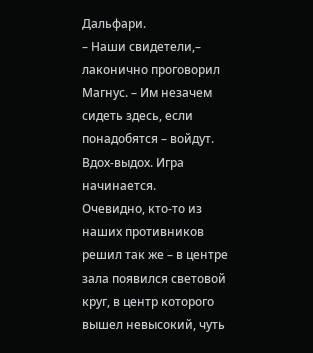Дальфари.
– Наши свидетели,– лаконично проговорил Магнус. – Им незачем сидеть здесь, если понадобятся – войдут.
Вдох-выдох. Игра начинается.
Очевидно, кто-то из наших противников решил так же – в центре зала появился световой круг, в центр которого вышел невысокий, чуть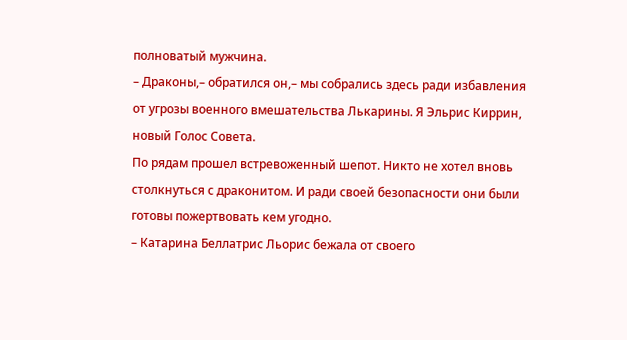полноватый мужчина.
– Драконы,– обратился он,– мы собрались здесь ради избавления от угрозы военного вмешательства Лькарины. Я Эльрис Киррин, новый Голос Совета.
По рядам прошел встревоженный шепот. Никто не хотел вновь столкнуться с драконитом. И ради своей безопасности они были готовы пожертвовать кем угодно.
– Катарина Беллатрис Льорис бежала от своего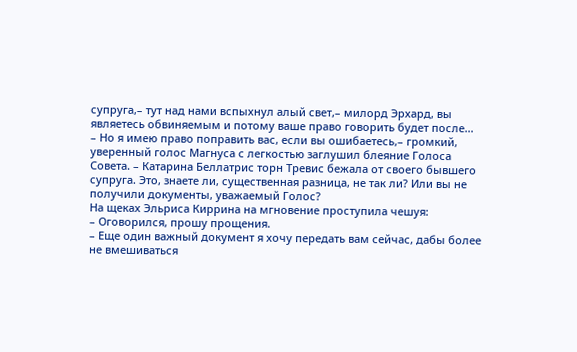супруга,– тут над нами вспыхнул алый свет,– милорд Эрхард, вы являетесь обвиняемым и потому ваше право говорить будет после…
– Но я имею право поправить вас, если вы ошибаетесь,– громкий, уверенный голос Магнуса с легкостью заглушил блеяние Голоса Совета. – Катарина Беллатрис торн Тревис бежала от своего бывшего супруга. Это, знаете ли, существенная разница, не так ли? Или вы не получили документы, уважаемый Голос?
На щеках Эльриса Киррина на мгновение проступила чешуя:
– Оговорился, прошу прощения.
– Еще один важный документ я хочу передать вам сейчас, дабы более не вмешиваться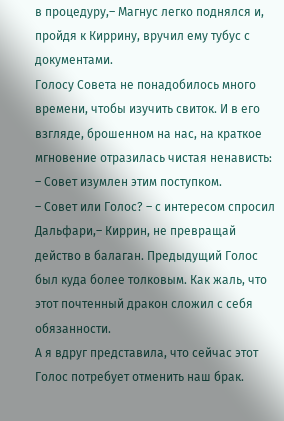в процедуру,– Магнус легко поднялся и, пройдя к Киррину, вручил ему тубус с документами.
Голосу Совета не понадобилось много времени, чтобы изучить свиток. И в его взгляде, брошенном на нас, на краткое мгновение отразилась чистая ненависть:
– Совет изумлен этим поступком.
– Совет или Голос? – с интересом спросил Дальфари,– Киррин, не превращай действо в балаган. Предыдущий Голос был куда более толковым. Как жаль, что этот почтенный дракон сложил с себя обязанности.
А я вдруг представила, что сейчас этот Голос потребует отменить наш брак.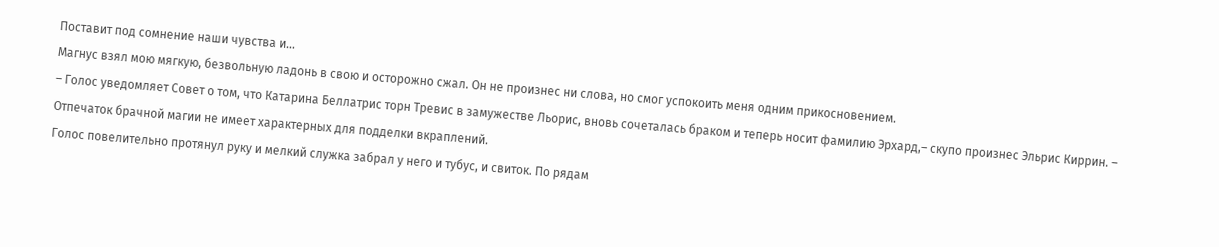Поставит под сомнение наши чувства и…
Магнус взял мою мягкую, безвольную ладонь в свою и осторожно сжал. Он не произнес ни слова, но смог успокоить меня одним прикосновением.
– Голос уведомляет Совет о том, что Катарина Беллатрис торн Тревис в замужестве Льорис, вновь сочеталась браком и теперь носит фамилию Эрхард,– скупо произнес Эльрис Киррин. – Отпечаток брачной магии не имеет характерных для подделки вкраплений.
Голос повелительно протянул руку и мелкий служка забрал у него и тубус, и свиток. По рядам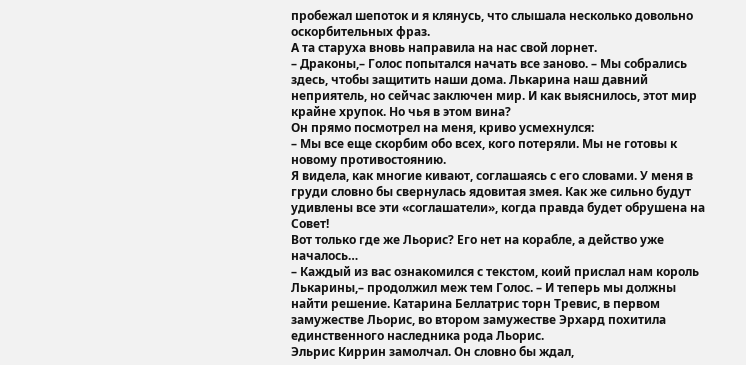пробежал шепоток и я клянусь, что слышала несколько довольно оскорбительных фраз.
А та старуха вновь направила на нас свой лорнет.
– Драконы,– Голос попытался начать все заново. – Мы собрались здесь, чтобы защитить наши дома. Лькарина наш давний неприятель, но сейчас заключен мир. И как выяснилось, этот мир крайне хрупок. Но чья в этом вина?
Он прямо посмотрел на меня, криво усмехнулся:
– Мы все еще скорбим обо всех, кого потеряли. Мы не готовы к новому противостоянию.
Я видела, как многие кивают, соглашаясь с его словами. У меня в груди словно бы свернулась ядовитая змея. Как же сильно будут удивлены все эти «соглашатели», когда правда будет обрушена на Совет!
Вот только где же Льорис? Его нет на корабле, а действо уже началось…
– Каждый из вас ознакомился с текстом, коий прислал нам король Лькарины,– продолжил меж тем Голос. – И теперь мы должны найти решение. Катарина Беллатрис торн Тревис, в первом замужестве Льорис, во втором замужестве Эрхард похитила единственного наследника рода Льорис.
Эльрис Киррин замолчал. Он словно бы ждал,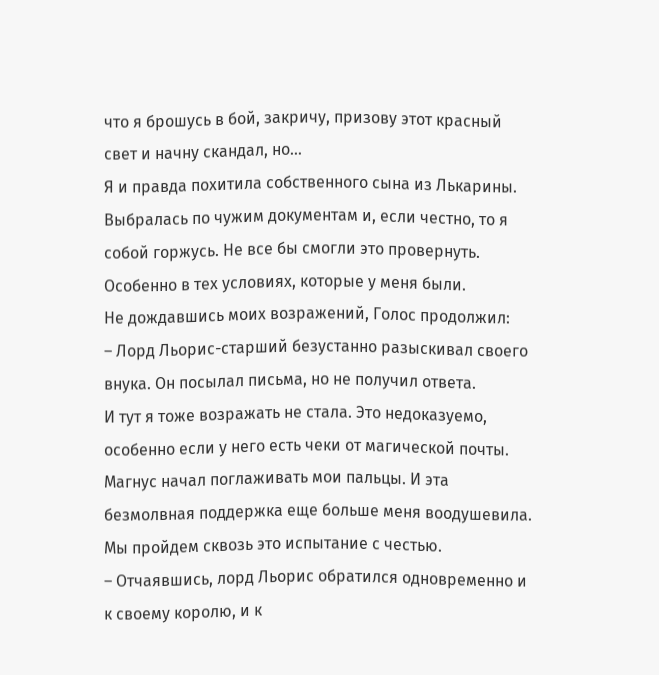что я брошусь в бой, закричу, призову этот красный свет и начну скандал, но…
Я и правда похитила собственного сына из Лькарины. Выбралась по чужим документам и, если честно, то я собой горжусь. Не все бы смогли это провернуть. Особенно в тех условиях, которые у меня были.
Не дождавшись моих возражений, Голос продолжил:
– Лорд Льорис-старший безустанно разыскивал своего внука. Он посылал письма, но не получил ответа.
И тут я тоже возражать не стала. Это недоказуемо, особенно если у него есть чеки от магической почты.
Магнус начал поглаживать мои пальцы. И эта безмолвная поддержка еще больше меня воодушевила.
Мы пройдем сквозь это испытание с честью.
– Отчаявшись, лорд Льорис обратился одновременно и к своему королю, и к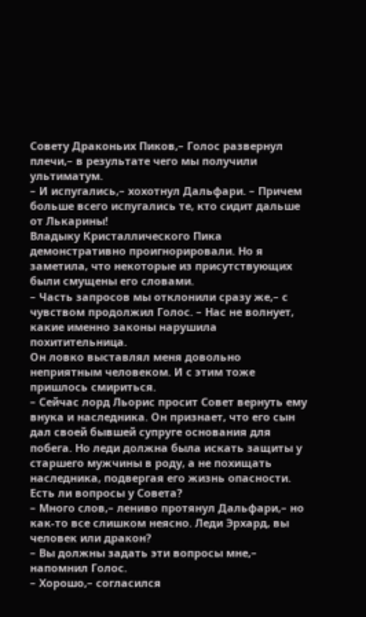Совету Драконьих Пиков,– Голос развернул плечи,– в результате чего мы получили ультиматум.
– И испугались,– хохотнул Дальфари. – Причем больше всего испугались те, кто сидит дальше от Лькарины!
Владыку Кристаллического Пика демонстративно проигнорировали. Но я заметила, что некоторые из присутствующих были смущены его словами.
– Часть запросов мы отклонили сразу же,– с чувством продолжил Голос. – Нас не волнует, какие именно законы нарушила похитительница.
Он ловко выставлял меня довольно неприятным человеком. И с этим тоже пришлось смириться.
– Сейчас лорд Льорис просит Совет вернуть ему внука и наследника. Он признает, что его сын дал своей бывшей супруге основания для побега. Но леди должна была искать защиты у старшего мужчины в роду, а не похищать наследника, подвергая его жизнь опасности. Есть ли вопросы у Совета?
– Много слов,– лениво протянул Дальфари,– но как-то все слишком неясно. Леди Эрхард, вы человек или дракон?
– Вы должны задать эти вопросы мне,– напомнил Голос.
– Хорошо,– согласился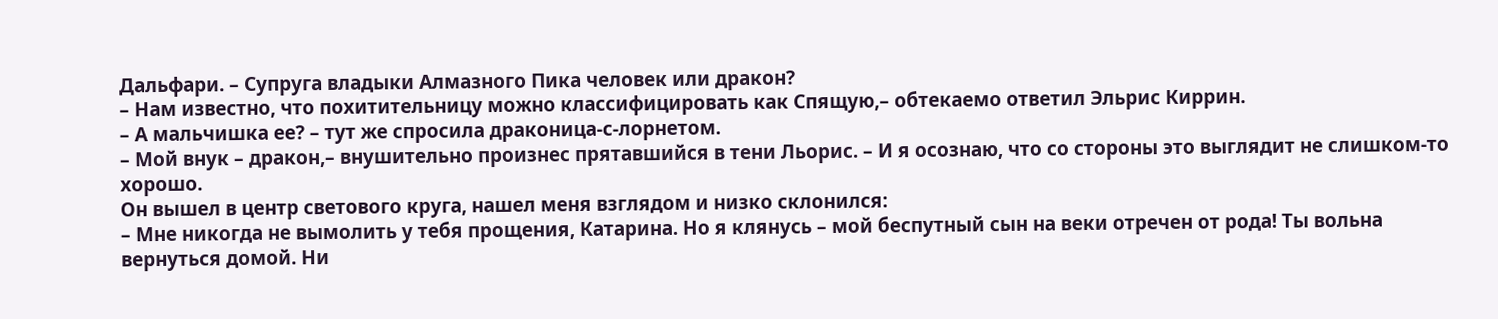Дальфари. – Супруга владыки Алмазного Пика человек или дракон?
– Нам известно, что похитительницу можно классифицировать как Спящую,– обтекаемо ответил Эльрис Киррин.
– А мальчишка ее? – тут же спросила драконица-с-лорнетом.
– Мой внук – дракон,– внушительно произнес прятавшийся в тени Льорис. – И я осознаю, что со стороны это выглядит не слишком-то хорошо.
Он вышел в центр светового круга, нашел меня взглядом и низко склонился:
– Мне никогда не вымолить у тебя прощения, Катарина. Но я клянусь – мой беспутный сын на веки отречен от рода! Ты вольна вернуться домой. Ни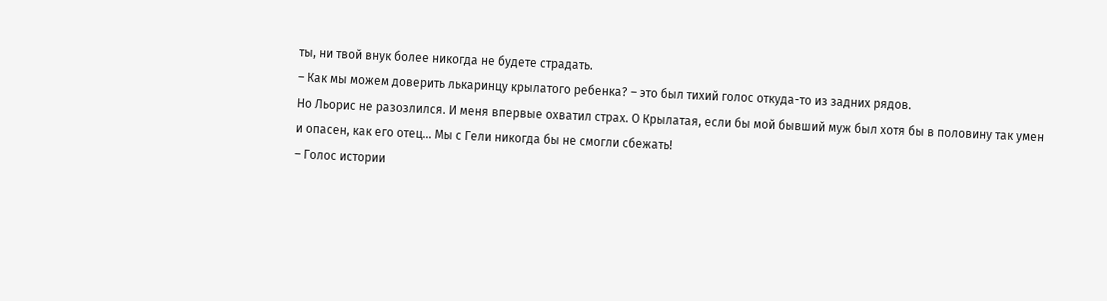ты, ни твой внук более никогда не будете страдать.
– Как мы можем доверить лькаринцу крылатого ребенка? – это был тихий голос откуда-то из задних рядов.
Но Льорис не разозлился. И меня впервые охватил страх. О Крылатая, если бы мой бывший муж был хотя бы в половину так умен и опасен, как его отец… Мы с Гели никогда бы не смогли сбежать!
– Голос истории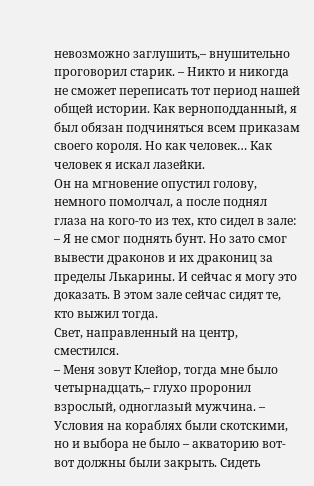невозможно заглушить,– внушительно проговорил старик. – Никто и никогда не сможет переписать тот период нашей общей истории. Как верноподданный, я был обязан подчиняться всем приказам своего короля. Но как человек… Как человек я искал лазейки.
Он на мгновение опустил голову, немного помолчал, а после поднял глаза на кого-то из тех, кто сидел в зале:
– Я не смог поднять бунт. Но зато смог вывести драконов и их дракониц за пределы Лькарины. И сейчас я могу это доказать. В этом зале сейчас сидят те, кто выжил тогда.
Свет, направленный на центр, сместился.
– Меня зовут Клейор, тогда мне было четырнадцать,– глухо проронил взрослый, одноглазый мужчина. – Условия на кораблях были скотскими, но и выбора не было – акваторию вот-вот должны были закрыть. Сидеть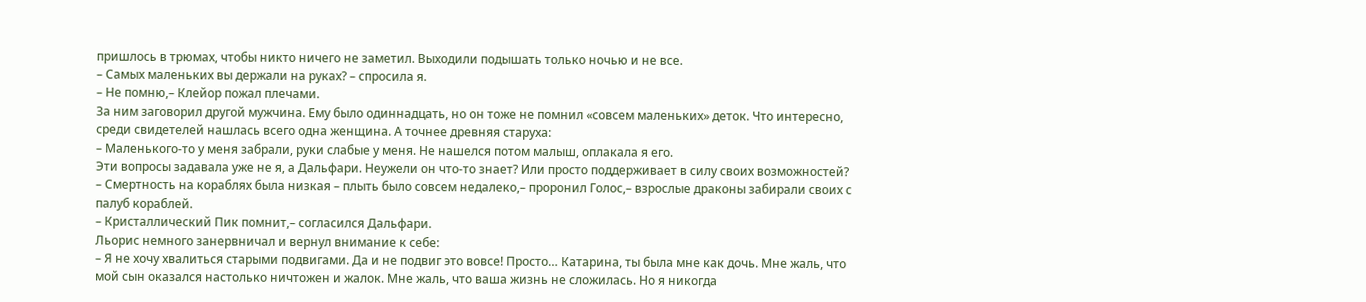пришлось в трюмах, чтобы никто ничего не заметил. Выходили подышать только ночью и не все.
– Самых маленьких вы держали на руках? – спросила я.
– Не помню,– Клейор пожал плечами.
За ним заговорил другой мужчина. Ему было одиннадцать, но он тоже не помнил «совсем маленьких» деток. Что интересно, среди свидетелей нашлась всего одна женщина. А точнее древняя старуха:
– Маленького-то у меня забрали, руки слабые у меня. Не нашелся потом малыш, оплакала я его.
Эти вопросы задавала уже не я, а Дальфари. Неужели он что-то знает? Или просто поддерживает в силу своих возможностей?
– Смертность на кораблях была низкая – плыть было совсем недалеко,– проронил Голос,– взрослые драконы забирали своих с палуб кораблей.
– Кристаллический Пик помнит,– согласился Дальфари.
Льорис немного занервничал и вернул внимание к себе:
– Я не хочу хвалиться старыми подвигами. Да и не подвиг это вовсе! Просто… Катарина, ты была мне как дочь. Мне жаль, что мой сын оказался настолько ничтожен и жалок. Мне жаль, что ваша жизнь не сложилась. Но я никогда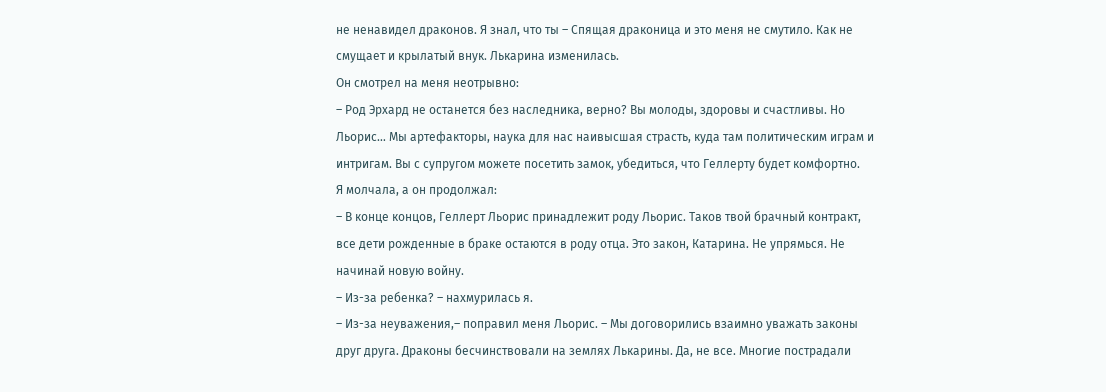не ненавидел драконов. Я знал, что ты – Спящая драконица и это меня не смутило. Как не смущает и крылатый внук. Лькарина изменилась.
Он смотрел на меня неотрывно:
– Род Эрхард не останется без наследника, верно? Вы молоды, здоровы и счастливы. Но Льорис… Мы артефакторы, наука для нас наивысшая страсть, куда там политическим играм и интригам. Вы с супругом можете посетить замок, убедиться, что Геллерту будет комфортно.
Я молчала, а он продолжал:
– В конце концов, Геллерт Льорис принадлежит роду Льорис. Таков твой брачный контракт, все дети рожденные в браке остаются в роду отца. Это закон, Катарина. Не упрямься. Не начинай новую войну.
– Из-за ребенка? – нахмурилась я.
– Из-за неуважения,– поправил меня Льорис. – Мы договорились взаимно уважать законы друг друга. Драконы бесчинствовали на землях Лькарины. Да, не все. Многие пострадали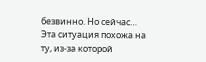безвинно. Но сейчас… Эта ситуация похожа на ту, из-за которой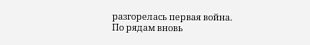разгорелась первая война.
По рядам вновь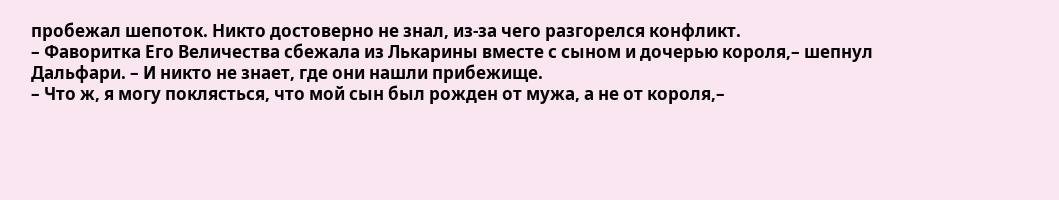пробежал шепоток. Никто достоверно не знал, из-за чего разгорелся конфликт.
– Фаворитка Его Величества сбежала из Лькарины вместе с сыном и дочерью короля,– шепнул Дальфари. – И никто не знает, где они нашли прибежище.
– Что ж, я могу поклясться, что мой сын был рожден от мужа, а не от короля,–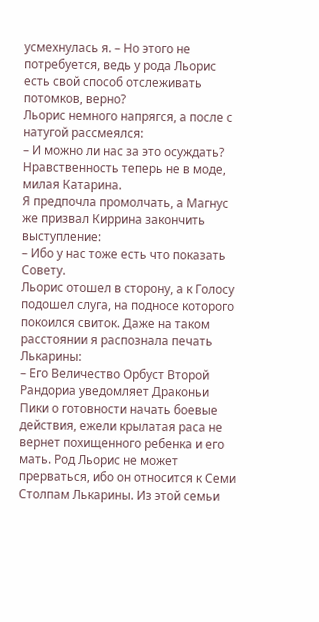усмехнулась я. – Но этого не потребуется, ведь у рода Льорис есть свой способ отслеживать потомков, верно?
Льорис немного напрягся, а после с натугой рассмеялся:
– И можно ли нас за это осуждать? Нравственность теперь не в моде, милая Катарина.
Я предпочла промолчать, а Магнус же призвал Киррина закончить выступление:
– Ибо у нас тоже есть что показать Совету.
Льорис отошел в сторону, а к Голосу подошел слуга, на подносе которого покоился свиток. Даже на таком расстоянии я распознала печать Лькарины:
– Его Величество Орбуст Второй Рандориа уведомляет Драконьи Пики о готовности начать боевые действия, ежели крылатая раса не вернет похищенного ребенка и его мать. Род Льорис не может прерваться, ибо он относится к Семи Столпам Лькарины. Из этой семьи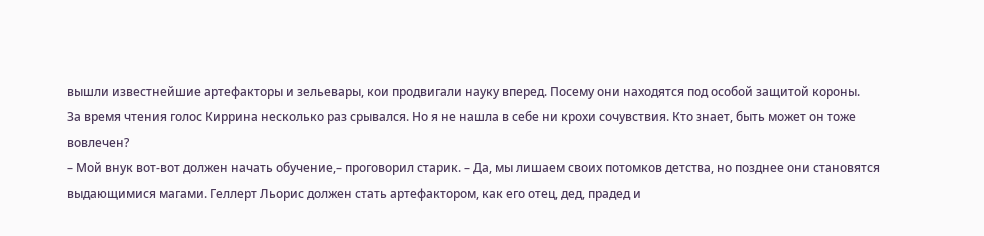вышли известнейшие артефакторы и зельевары, кои продвигали науку вперед. Посему они находятся под особой защитой короны.
За время чтения голос Киррина несколько раз срывался. Но я не нашла в себе ни крохи сочувствия. Кто знает, быть может он тоже вовлечен?
– Мой внук вот-вот должен начать обучение,– проговорил старик. – Да, мы лишаем своих потомков детства, но позднее они становятся выдающимися магами. Геллерт Льорис должен стать артефактором, как его отец, дед, прадед и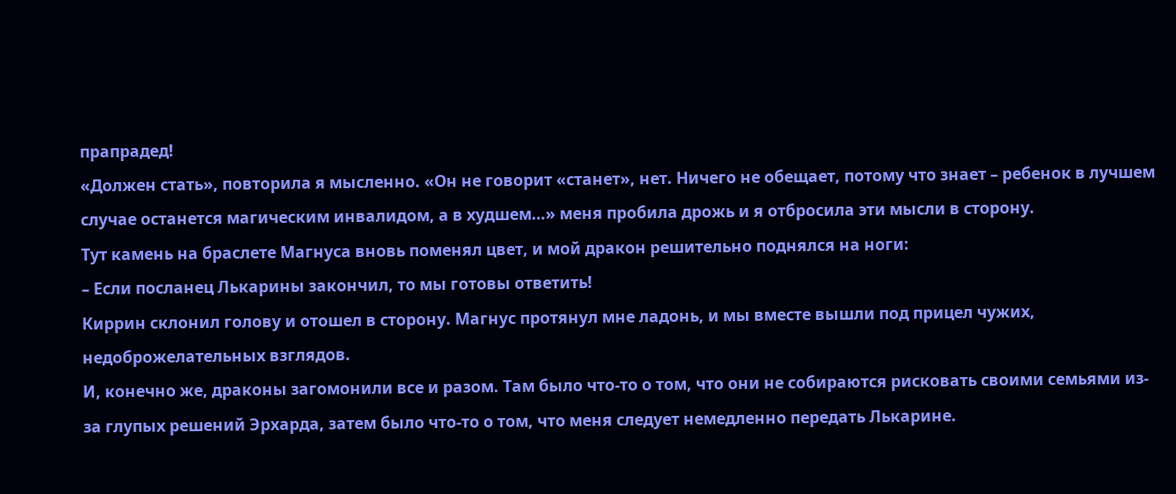прапрадед!
«Должен стать», повторила я мысленно. «Он не говорит «станет», нет. Ничего не обещает, потому что знает – ребенок в лучшем случае останется магическим инвалидом, а в худшем…» меня пробила дрожь и я отбросила эти мысли в сторону.
Тут камень на браслете Магнуса вновь поменял цвет, и мой дракон решительно поднялся на ноги:
– Если посланец Лькарины закончил, то мы готовы ответить!
Киррин склонил голову и отошел в сторону. Магнус протянул мне ладонь, и мы вместе вышли под прицел чужих, недоброжелательных взглядов.
И, конечно же, драконы загомонили все и разом. Там было что-то о том, что они не собираются рисковать своими семьями из-за глупых решений Эрхарда, затем было что-то о том, что меня следует немедленно передать Лькарине.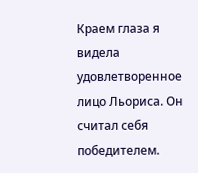Краем глаза я видела удовлетворенное лицо Льориса. Он считал себя победителем.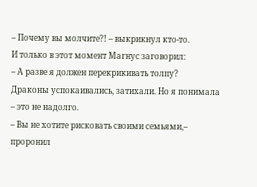– Почему вы молчите?! – выкрикнул кто-то.
И только в этот момент Магнус заговорил:
– А разве я должен перекрикивать толпу?
Драконы успокаивались, затихали. Но я понимала – это не надолго.
– Вы не хотите рисковать своими семьями,– проронил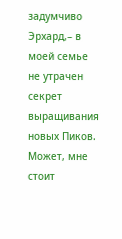задумчиво Эрхард,– в моей семье не утрачен секрет выращивания новых Пиков. Может, мне стоит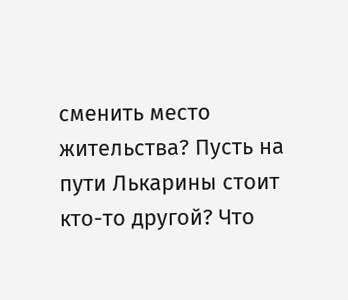сменить место жительства? Пусть на пути Лькарины стоит кто-то другой? Что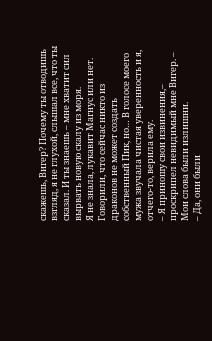скажешь, Вигер? Почему ты отводишь взгляд, я не глухой, слышал все, что ты сказал. И ты знаешь – мне хватит сил вырвать новую скалу из моря.
Я не знала, лукавит Магнус или нет. Говорили, что сейчас никто из драконов не может создать собственный Пик, но… В голосе моего мужа звучала чистая уверенность и я, отчего-то, верила ему.
– Я приношу свои извинения,– проскрипел невидимый мне Вигер. – Мои слова были излишни.
– Да, они были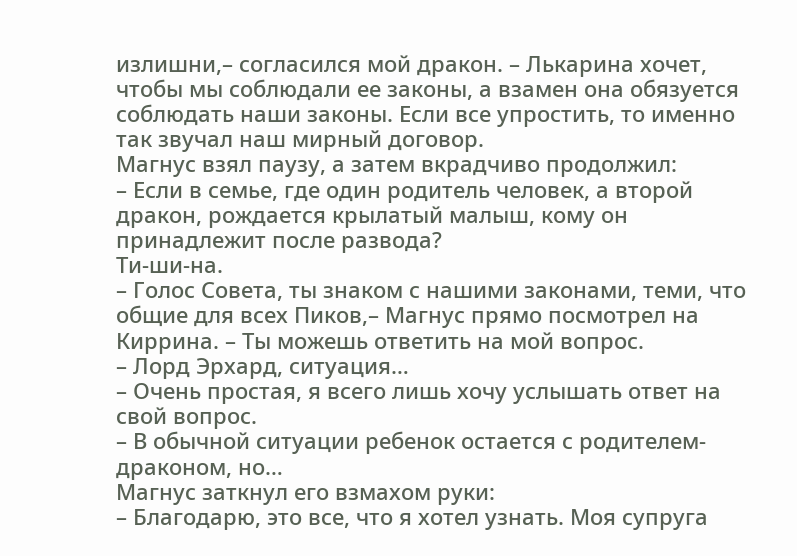излишни,– согласился мой дракон. – Лькарина хочет, чтобы мы соблюдали ее законы, а взамен она обязуется соблюдать наши законы. Если все упростить, то именно так звучал наш мирный договор.
Магнус взял паузу, а затем вкрадчиво продолжил:
– Если в семье, где один родитель человек, а второй дракон, рождается крылатый малыш, кому он принадлежит после развода?
Ти-ши-на.
– Голос Совета, ты знаком с нашими законами, теми, что общие для всех Пиков,– Магнус прямо посмотрел на Киррина. – Ты можешь ответить на мой вопрос.
– Лорд Эрхард, ситуация…
– Очень простая, я всего лишь хочу услышать ответ на свой вопрос.
– В обычной ситуации ребенок остается с родителем-драконом, но…
Магнус заткнул его взмахом руки:
– Благодарю, это все, что я хотел узнать. Моя супруга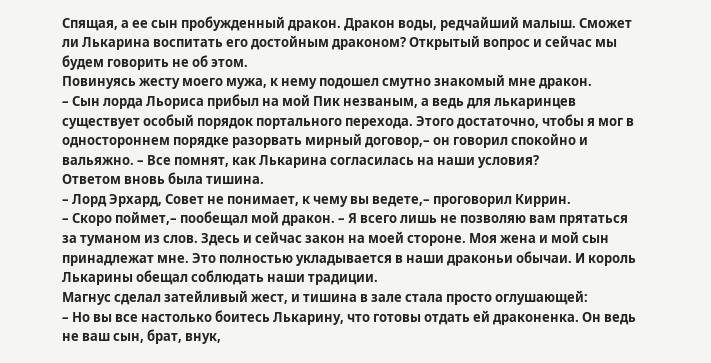Спящая, а ее сын пробужденный дракон. Дракон воды, редчайший малыш. Сможет ли Лькарина воспитать его достойным драконом? Открытый вопрос и сейчас мы будем говорить не об этом.
Повинуясь жесту моего мужа, к нему подошел смутно знакомый мне дракон.
– Сын лорда Льориса прибыл на мой Пик незваным, а ведь для лькаринцев существует особый порядок портального перехода. Этого достаточно, чтобы я мог в одностороннем порядке разорвать мирный договор,– он говорил спокойно и вальяжно. – Все помнят, как Лькарина согласилась на наши условия?
Ответом вновь была тишина.
– Лорд Эрхард, Совет не понимает, к чему вы ведете,– проговорил Киррин.
– Скоро поймет,– пообещал мой дракон. – Я всего лишь не позволяю вам прятаться за туманом из слов. Здесь и сейчас закон на моей стороне. Моя жена и мой сын принадлежат мне. Это полностью укладывается в наши драконьи обычаи. И король Лькарины обещал соблюдать наши традиции.
Магнус сделал затейливый жест, и тишина в зале стала просто оглушающей:
– Но вы все настолько боитесь Лькарину, что готовы отдать ей драконенка. Он ведь не ваш сын, брат, внук,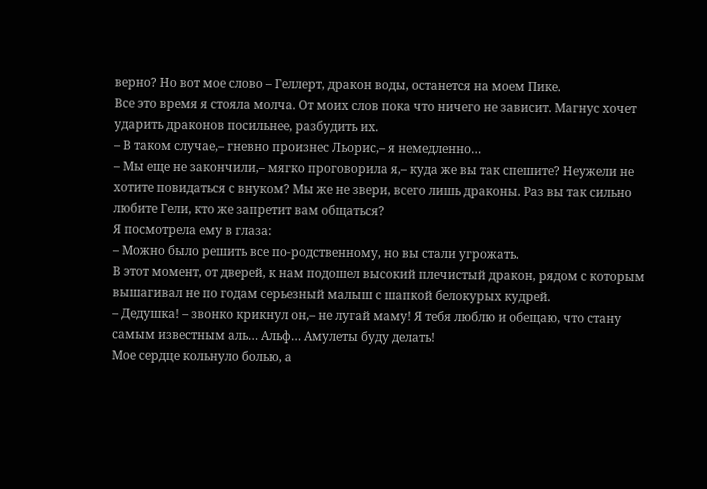верно? Но вот мое слово – Геллерт, дракон воды, останется на моем Пике.
Все это время я стояла молча. От моих слов пока что ничего не зависит. Магнус хочет ударить драконов посильнее, разбудить их.
– В таком случае,– гневно произнес Льорис,– я немедленно…
– Мы еще не закончили,– мягко проговорила я,– куда же вы так спешите? Неужели не хотите повидаться с внуком? Мы же не звери, всего лишь драконы. Раз вы так сильно любите Гели, кто же запретит вам общаться?
Я посмотрела ему в глаза:
– Можно было решить все по-родственному, но вы стали угрожать.
В этот момент, от дверей, к нам подошел высокий плечистый дракон, рядом с которым вышагивал не по годам серьезный малыш с шапкой белокурых кудрей.
– Дедушка! – звонко крикнул он,– не лугай маму! Я тебя люблю и обещаю, что стану самым известным аль… Альф… Амулеты буду делать!
Мое сердце кольнуло болью, а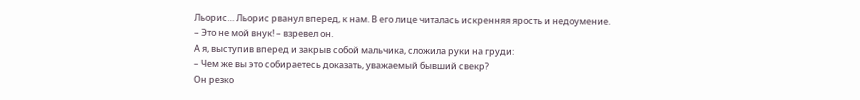Льорис… Льорис рванул вперед, к нам. В его лице читалась искренняя ярость и недоумение.
– Это не мой внук! – взревел он.
А я, выступив вперед и закрыв собой мальчика, сложила руки на груди:
– Чем же вы это собираетесь доказать, уважаемый бывший свекр?
Он резко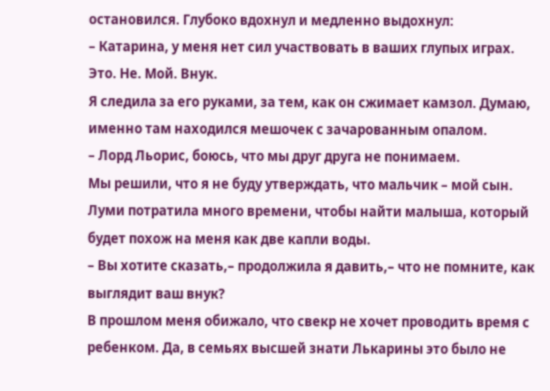остановился. Глубоко вдохнул и медленно выдохнул:
– Катарина, у меня нет сил участвовать в ваших глупых играх. Это. Не. Мой. Внук.
Я следила за его руками, за тем, как он сжимает камзол. Думаю, именно там находился мешочек с зачарованным опалом.
– Лорд Льорис, боюсь, что мы друг друга не понимаем.
Мы решили, что я не буду утверждать, что мальчик – мой сын. Луми потратила много времени, чтобы найти малыша, который будет похож на меня как две капли воды.
– Вы хотите сказать,– продолжила я давить,– что не помните, как выглядит ваш внук?
В прошлом меня обижало, что свекр не хочет проводить время с ребенком. Да, в семьях высшей знати Лькарины это было не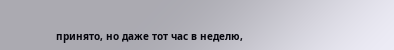принято, но даже тот час в неделю,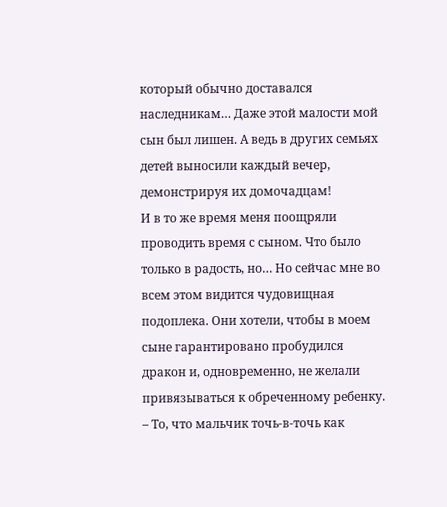который обычно доставался наследникам… Даже этой малости мой сын был лишен. А ведь в других семьях детей выносили каждый вечер, демонстрируя их домочадцам!
И в то же время меня поощряли проводить время с сыном. Что было только в радость, но… Но сейчас мне во всем этом видится чудовищная подоплека. Они хотели, чтобы в моем сыне гарантировано пробудился дракон и, одновременно, не желали привязываться к обреченному ребенку.
– То, что мальчик точь-в-точь как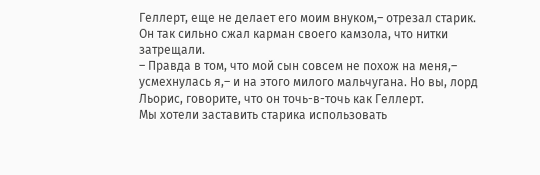Геллерт, еще не делает его моим внуком,– отрезал старик.
Он так сильно сжал карман своего камзола, что нитки затрещали.
– Правда в том, что мой сын совсем не похож на меня,– усмехнулась я,– и на этого милого мальчугана. Но вы, лорд Льорис, говорите, что он точь-в-точь как Геллерт.
Мы хотели заставить старика использовать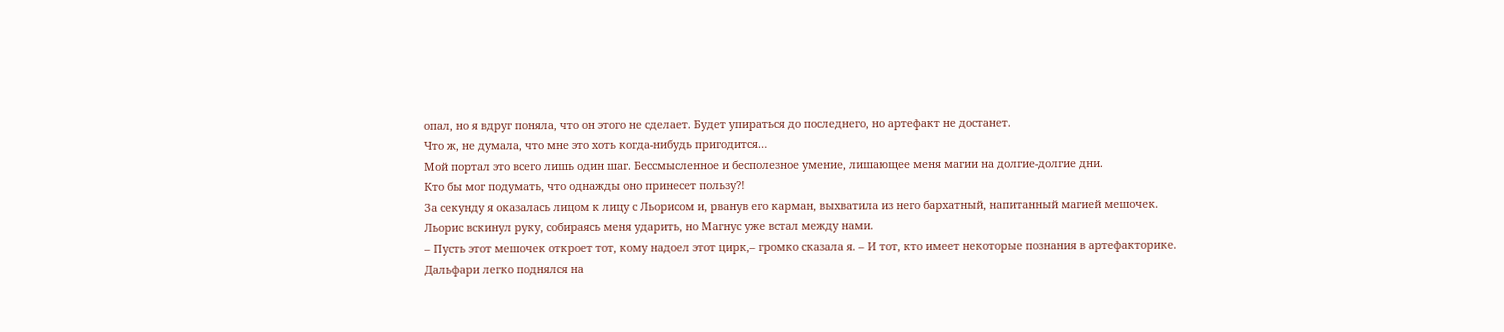опал, но я вдруг поняла, что он этого не сделает. Будет упираться до последнего, но артефакт не достанет.
Что ж, не думала, что мне это хоть когда-нибудь пригодится…
Мой портал это всего лишь один шаг. Бессмысленное и бесполезное умение, лишающее меня магии на долгие-долгие дни.
Кто бы мог подумать, что однажды оно принесет пользу?!
За секунду я оказалась лицом к лицу с Льорисом и, рванув его карман, выхватила из него бархатный, напитанный магией мешочек.
Льорис вскинул руку, собираясь меня ударить, но Магнус уже встал между нами.
– Пусть этот мешочек откроет тот, кому надоел этот цирк,– громко сказала я. – И тот, кто имеет некоторые познания в артефакторике.
Дальфари легко поднялся на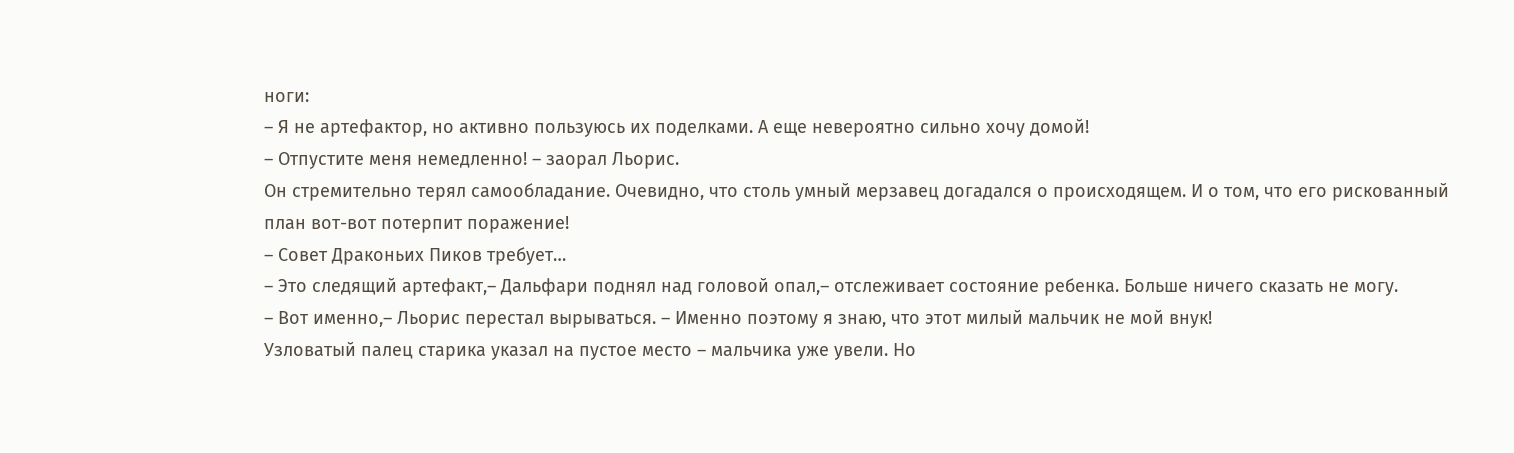ноги:
– Я не артефактор, но активно пользуюсь их поделками. А еще невероятно сильно хочу домой!
– Отпустите меня немедленно! – заорал Льорис.
Он стремительно терял самообладание. Очевидно, что столь умный мерзавец догадался о происходящем. И о том, что его рискованный план вот-вот потерпит поражение!
– Совет Драконьих Пиков требует…
– Это следящий артефакт,– Дальфари поднял над головой опал,– отслеживает состояние ребенка. Больше ничего сказать не могу.
– Вот именно,– Льорис перестал вырываться. – Именно поэтому я знаю, что этот милый мальчик не мой внук!
Узловатый палец старика указал на пустое место – мальчика уже увели. Но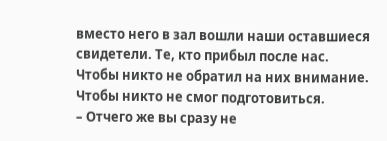вместо него в зал вошли наши оставшиеся свидетели. Те, кто прибыл после нас. Чтобы никто не обратил на них внимание.
Чтобы никто не смог подготовиться.
– Отчего же вы сразу не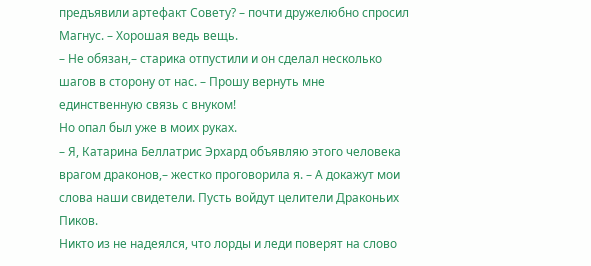предъявили артефакт Совету? – почти дружелюбно спросил Магнус. – Хорошая ведь вещь.
– Не обязан,– старика отпустили и он сделал несколько шагов в сторону от нас. – Прошу вернуть мне единственную связь с внуком!
Но опал был уже в моих руках.
– Я, Катарина Беллатрис Эрхард объявляю этого человека врагом драконов,– жестко проговорила я. – А докажут мои слова наши свидетели. Пусть войдут целители Драконьих Пиков.
Никто из не надеялся, что лорды и леди поверят на слово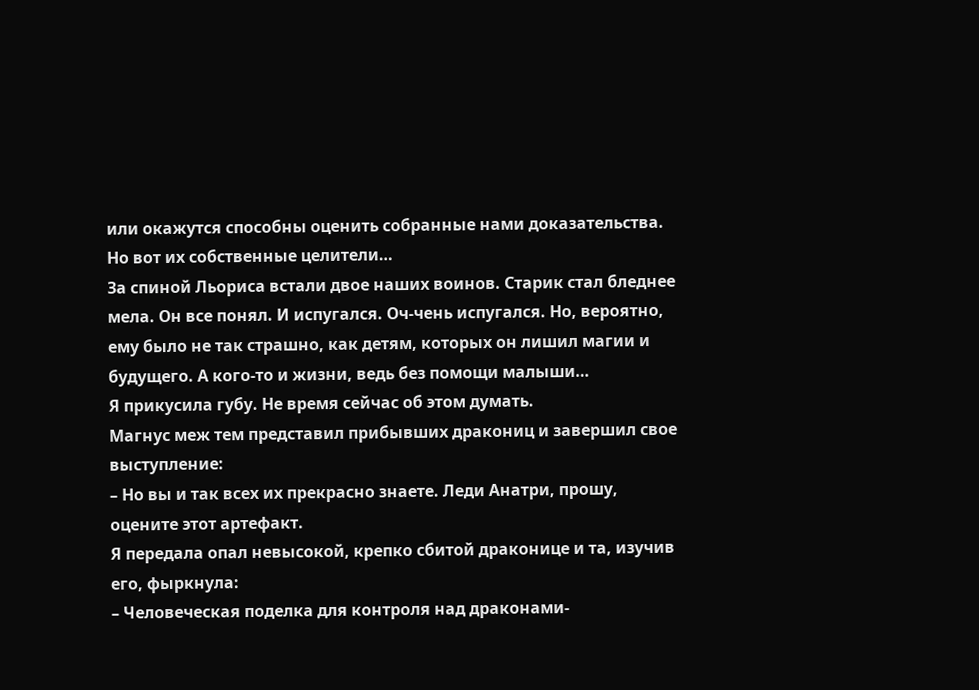или окажутся способны оценить собранные нами доказательства.
Но вот их собственные целители…
За спиной Льориса встали двое наших воинов. Старик стал бледнее мела. Он все понял. И испугался. Оч-чень испугался. Но, вероятно, ему было не так страшно, как детям, которых он лишил магии и будущего. А кого-то и жизни, ведь без помощи малыши…
Я прикусила губу. Не время сейчас об этом думать.
Магнус меж тем представил прибывших дракониц и завершил свое выступление:
– Но вы и так всех их прекрасно знаете. Леди Анатри, прошу, оцените этот артефакт.
Я передала опал невысокой, крепко сбитой драконице и та, изучив его, фыркнула:
– Человеческая поделка для контроля над драконами-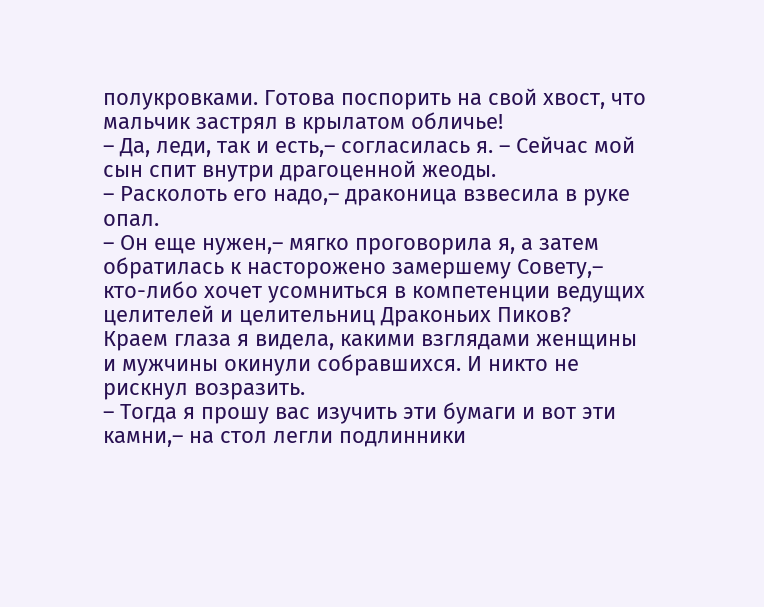полукровками. Готова поспорить на свой хвост, что мальчик застрял в крылатом обличье!
– Да, леди, так и есть,– согласилась я. – Сейчас мой сын спит внутри драгоценной жеоды.
– Расколоть его надо,– драконица взвесила в руке опал.
– Он еще нужен,– мягко проговорила я, а затем обратилась к насторожено замершему Совету,– кто-либо хочет усомниться в компетенции ведущих целителей и целительниц Драконьих Пиков?
Краем глаза я видела, какими взглядами женщины и мужчины окинули собравшихся. И никто не рискнул возразить.
– Тогда я прошу вас изучить эти бумаги и вот эти камни,– на стол легли подлинники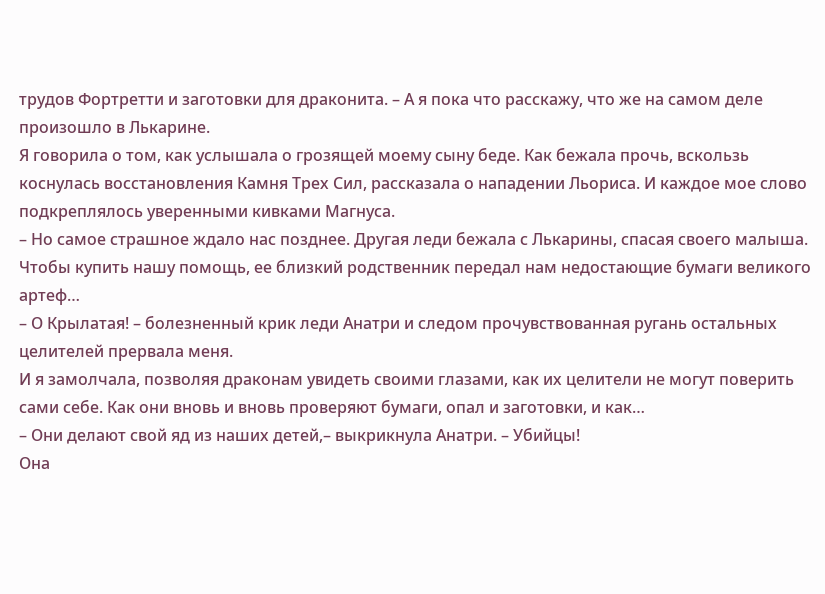трудов Фортретти и заготовки для драконита. – А я пока что расскажу, что же на самом деле произошло в Лькарине.
Я говорила о том, как услышала о грозящей моему сыну беде. Как бежала прочь, вскользь коснулась восстановления Камня Трех Сил, рассказала о нападении Льориса. И каждое мое слово подкреплялось уверенными кивками Магнуса.
– Но самое страшное ждало нас позднее. Другая леди бежала с Лькарины, спасая своего малыша. Чтобы купить нашу помощь, ее близкий родственник передал нам недостающие бумаги великого артеф…
– О Крылатая! – болезненный крик леди Анатри и следом прочувствованная ругань остальных целителей прервала меня.
И я замолчала, позволяя драконам увидеть своими глазами, как их целители не могут поверить сами себе. Как они вновь и вновь проверяют бумаги, опал и заготовки, и как…
– Они делают свой яд из наших детей,– выкрикнула Анатри. – Убийцы!
Она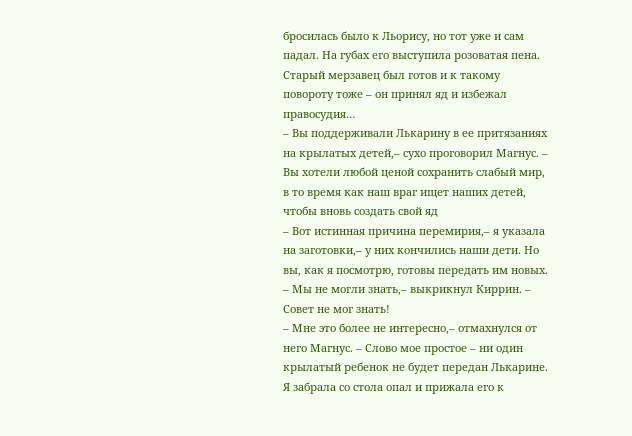бросилась было к Льорису, но тот уже и сам падал. На губах его выступила розоватая пена. Старый мерзавец был готов и к такому повороту тоже – он принял яд и избежал правосудия…
– Вы поддерживали Лькарину в ее притязаниях на крылатых детей,– сухо проговорил Магнус. – Вы хотели любой ценой сохранить слабый мир, в то время как наш враг ищет наших детей, чтобы вновь создать свой яд
– Вот истинная причина перемирия,– я указала на заготовки,– у них кончились наши дети. Но вы, как я посмотрю, готовы передать им новых.
– Мы не могли знать,– выкрикнул Киррин. – Совет не мог знать!
– Мне это более не интересно,– отмахнулся от него Магнус. – Слово мое простое – ни один крылатый ребенок не будет передан Лькарине.
Я забрала со стола опал и прижала его к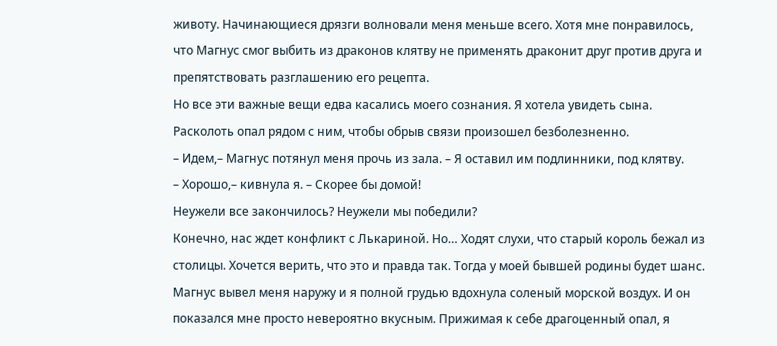животу. Начинающиеся дрязги волновали меня меньше всего. Хотя мне понравилось, что Магнус смог выбить из драконов клятву не применять драконит друг против друга и препятствовать разглашению его рецепта.
Но все эти важные вещи едва касались моего сознания. Я хотела увидеть сына. Расколоть опал рядом с ним, чтобы обрыв связи произошел безболезненно.
– Идем,– Магнус потянул меня прочь из зала. – Я оставил им подлинники, под клятву.
– Хорошо,– кивнула я. – Скорее бы домой!
Неужели все закончилось? Неужели мы победили?
Конечно, нас ждет конфликт с Лькариной. Но… Ходят слухи, что старый король бежал из столицы. Хочется верить, что это и правда так. Тогда у моей бывшей родины будет шанс.
Магнус вывел меня наружу и я полной грудью вдохнула соленый морской воздух. И он показался мне просто невероятно вкусным. Прижимая к себе драгоценный опал, я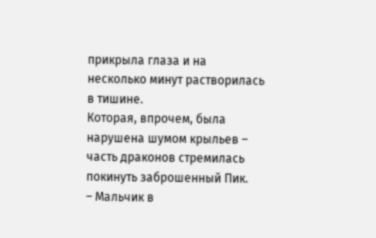прикрыла глаза и на несколько минут растворилась в тишине.
Которая, впрочем, была нарушена шумом крыльев – часть драконов стремилась покинуть заброшенный Пик.
– Мальчик в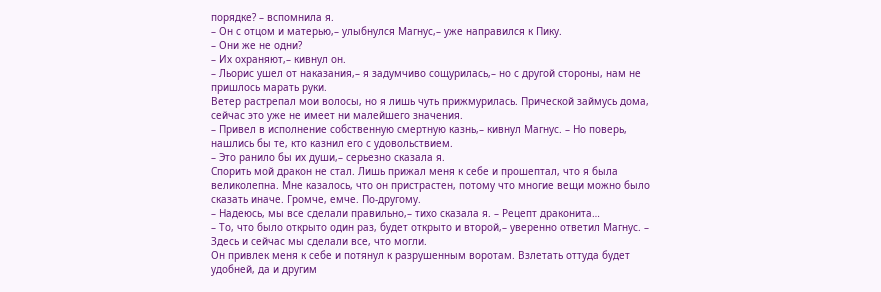порядке? – вспомнила я.
– Он с отцом и матерью,– улыбнулся Магнус,– уже направился к Пику.
– Они же не одни?
– Их охраняют,– кивнул он.
– Льорис ушел от наказания,– я задумчиво сощурилась,– но с другой стороны, нам не пришлось марать руки.
Ветер растрепал мои волосы, но я лишь чуть прижмурилась. Прической займусь дома, сейчас это уже не имеет ни малейшего значения.
– Привел в исполнение собственную смертную казнь,– кивнул Магнус. – Но поверь, нашлись бы те, кто казнил его с удовольствием.
– Это ранило бы их души,– серьезно сказала я.
Спорить мой дракон не стал. Лишь прижал меня к себе и прошептал, что я была великолепна. Мне казалось, что он пристрастен, потому что многие вещи можно было сказать иначе. Громче, емче. По-другому.
– Надеюсь, мы все сделали правильно,– тихо сказала я. – Рецепт драконита…
– То, что было открыто один раз, будет открыто и второй,– уверенно ответил Магнус. – Здесь и сейчас мы сделали все, что могли.
Он привлек меня к себе и потянул к разрушенным воротам. Взлетать оттуда будет удобней, да и другим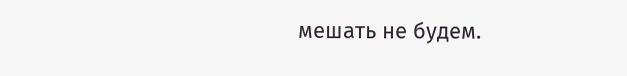мешать не будем.